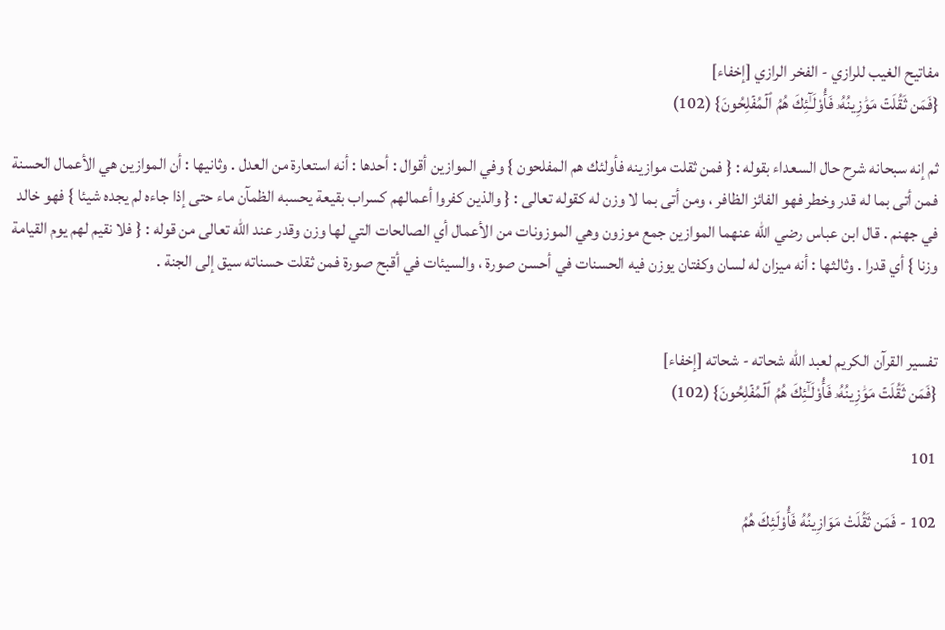مفاتيح الغيب للرازي - الفخر الرازي [إخفاء]
{فَمَن ثَقُلَتۡ مَوَٰزِينُهُۥ فَأُوْلَـٰٓئِكَ هُمُ ٱلۡمُفۡلِحُونَ} (102)

ثم إنه سبحانه شرح حال السعداء بقوله : { فمن ثقلت موازينه فأولئك هم المفلحون } وفي الموازين أقوال : أحدها : أنه استعارة من العدل . وثانيها : أن الموازين هي الأعمال الحسنة فمن أتى بما له قدر وخطر فهو الفائز الظافر ، ومن أتى بما لا وزن له كقوله تعالى : { والذين كفروا أعمالهم كسراب بقيعة يحسبه الظمآن ماء حتى إذا جاءه لم يجده شيئا } فهو خالد في جهنم . قال ابن عباس رضي الله عنهما الموازين جمع موزون وهي الموزونات من الأعمال أي الصالحات التي لها وزن وقدر عند الله تعالى من قوله : { فلا نقيم لهم يوم القيامة وزنا } أي قدرا . وثالثها : أنه ميزان له لسان وكفتان يوزن فيه الحسنات في أحسن صورة ، والسيئات في أقبح صورة فمن ثقلت حسناته سيق إلى الجنة .


تفسير القرآن الكريم لعبد الله شحاته - شحاته [إخفاء]
{فَمَن ثَقُلَتۡ مَوَٰزِينُهُۥ فَأُوْلَـٰٓئِكَ هُمُ ٱلۡمُفۡلِحُونَ} (102)

101

102 - فَمَن ثَقُلَتْ مَوَازِينُهُ فَأُوْلَئِكَ هُمُ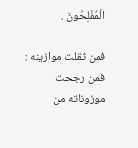الْمُفْلِحُونَ .

فمن ثقلت موازينه : فمن رجحت موزوناته من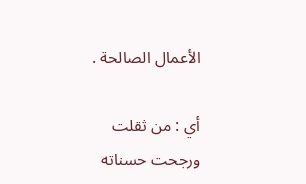الأعمال الصالحة .

أي : من ثقلت ورجحت حسناته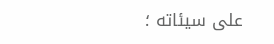على سيئاته ؛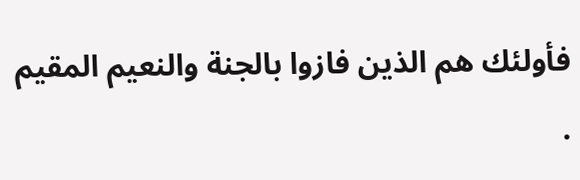فأولئك هم الذين فازوا بالجنة والنعيم المقيم .